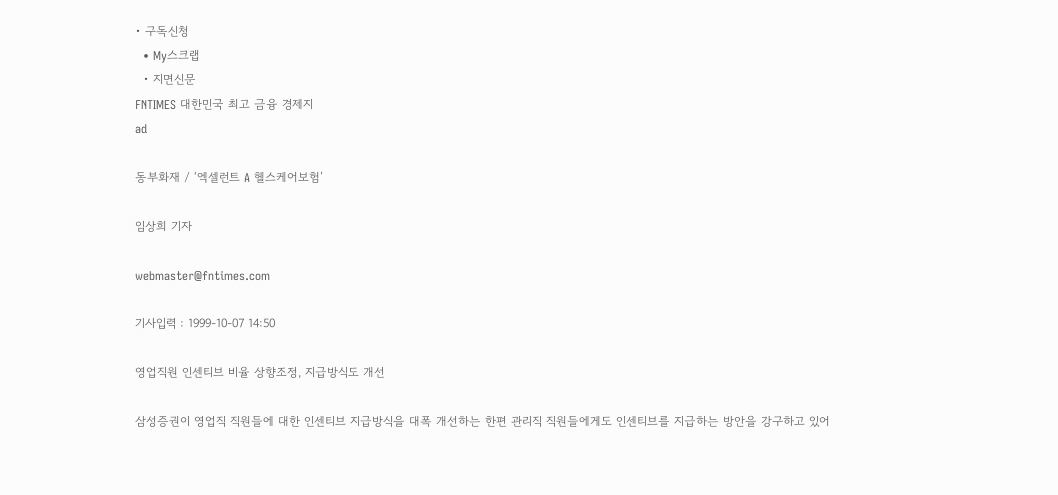• 구독신청
  • My스크랩
  • 지면신문
FNTIMES 대한민국 최고 금융 경제지
ad

동부화재 / ‘엑셀런트 A 헬스케어보험’

임상희 기자

webmaster@fntimes.com

기사입력 : 1999-10-07 14:50

영업직원 인센티브 비율 상향조정, 지급방식도 개선

삼성증권이 영업직 직원들에 대한 인센티브 지급방식을 대폭 개선하는 한편 관리직 직원들에게도 인센티브를 지급하는 방안을 강구하고 있어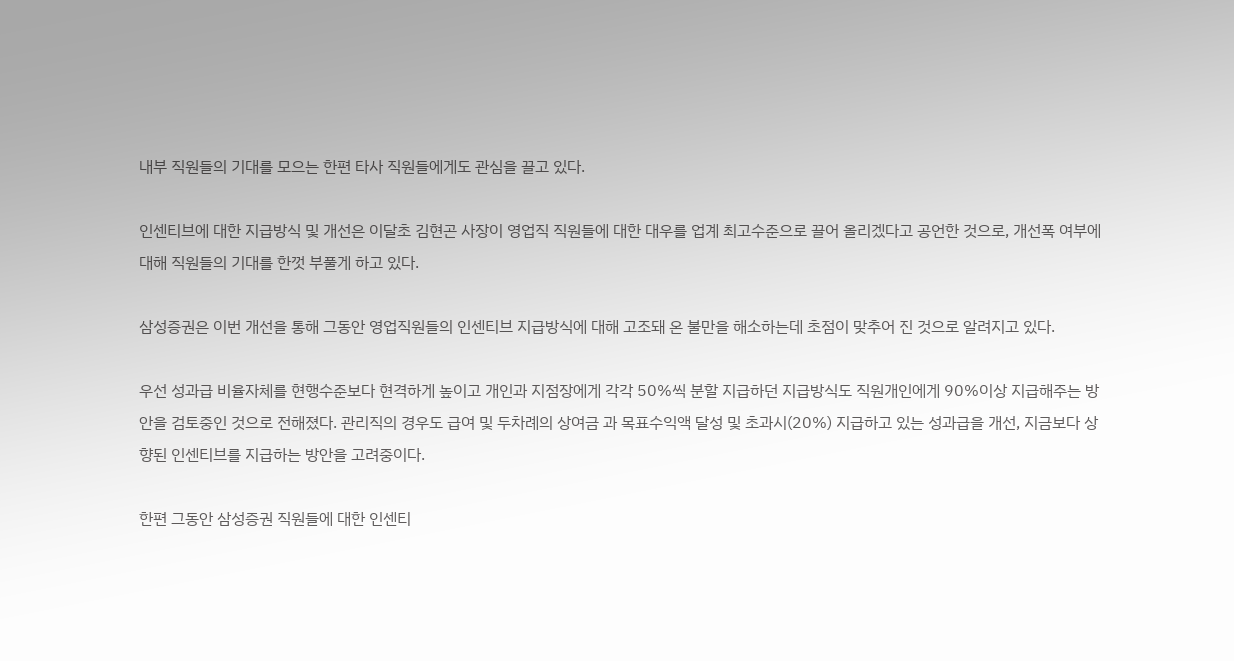내부 직원들의 기대를 모으는 한편 타사 직원들에게도 관심을 끌고 있다.

인센티브에 대한 지급방식 및 개선은 이달초 김현곤 사장이 영업직 직원들에 대한 대우를 업계 최고수준으로 끌어 올리겠다고 공언한 것으로, 개선폭 여부에 대해 직원들의 기대를 한껏 부풀게 하고 있다.

삼성증권은 이번 개선을 통해 그동안 영업직원들의 인센티브 지급방식에 대해 고조돼 온 불만을 해소하는데 초점이 맞추어 진 것으로 알려지고 있다.

우선 성과급 비율자체를 현행수준보다 현격하게 높이고 개인과 지점장에게 각각 50%씩 분할 지급하던 지급방식도 직원개인에게 90%이상 지급해주는 방안을 검토중인 것으로 전해졌다. 관리직의 경우도 급여 및 두차례의 상여금 과 목표수익액 달성 및 초과시(20%) 지급하고 있는 성과급을 개선, 지금보다 상향된 인센티브를 지급하는 방안을 고려중이다.

한편 그동안 삼성증권 직원들에 대한 인센티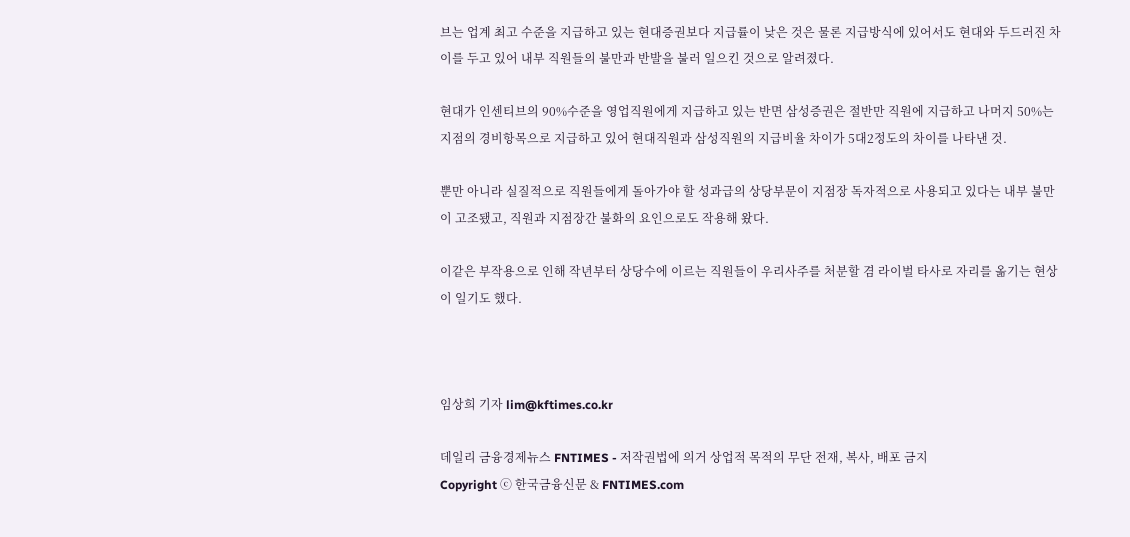브는 업계 최고 수준을 지급하고 있는 현대증권보다 지급률이 낮은 것은 물론 지급방식에 있어서도 현대와 두드러진 차이를 두고 있어 내부 직원들의 불만과 반발을 불러 일으킨 것으로 알려졌다.

현대가 인센티브의 90%수준을 영업직원에게 지급하고 있는 반면 삼성증권은 절반만 직원에 지급하고 나머지 50%는 지점의 경비항목으로 지급하고 있어 현대직원과 삼성직원의 지급비율 차이가 5대2정도의 차이를 나타낸 것.

뿐만 아니라 실질적으로 직원들에게 돌아가야 할 성과급의 상당부문이 지점장 독자적으로 사용되고 있다는 내부 불만이 고조됐고, 직원과 지점장간 불화의 요인으로도 작용해 왔다.

이같은 부작용으로 인해 작년부터 상당수에 이르는 직원들이 우리사주를 처분할 겸 라이벌 타사로 자리를 옮기는 현상이 일기도 했다.



임상희 기자 lim@kftimes.co.kr

데일리 금융경제뉴스 FNTIMES - 저작권법에 의거 상업적 목적의 무단 전재, 복사, 배포 금지
Copyright ⓒ 한국금융신문 & FNTIMES.com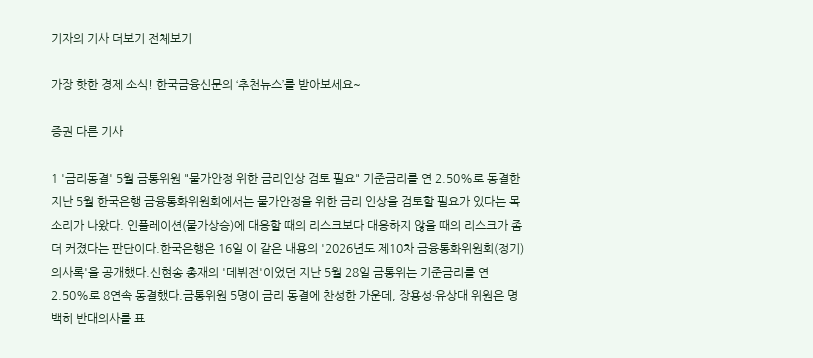기자의 기사 더보기 전체보기

가장 핫한 경제 소식! 한국금융신문의 ‘추천뉴스’를 받아보세요~

증권 다른 기사

1 '금리동결' 5월 금통위원 "물가안정 위한 금리인상 검토 필요" 기준금리를 연 2.50%로 동결한 지난 5월 한국은행 금융통화위원회에서는 물가안정을 위한 금리 인상을 검토할 필요가 있다는 목소리가 나왔다. 인플레이션(물가상승)에 대응할 때의 리스크보다 대응하지 않을 때의 리스크가 좀 더 커졌다는 판단이다.한국은행은 16일 이 같은 내용의 '2026년도 제10차 금융통화위원회(정기) 의사록'을 공개했다.신현송 총재의 '데뷔전'이었던 지난 5월 28일 금통위는 기준금리를 연 2.50%로 8연속 동결했다.금통위원 5명이 금리 동결에 찬성한 가운데, 장용성·유상대 위원은 명백히 반대의사를 표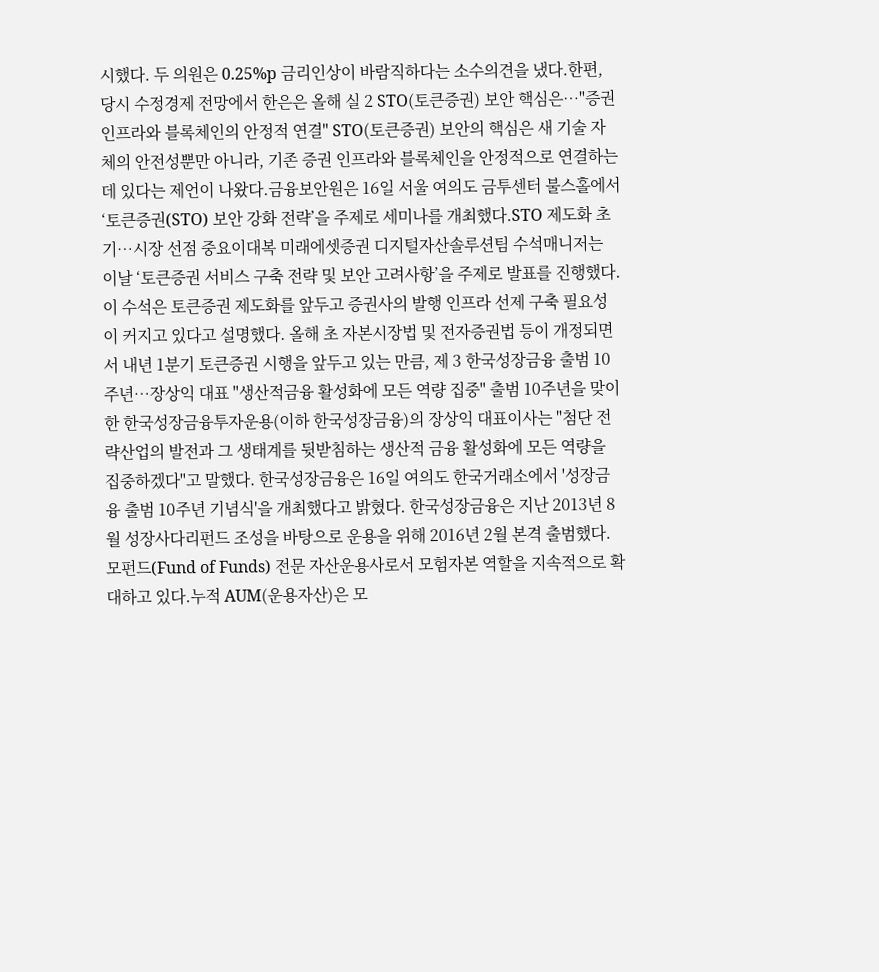시했다. 두 의원은 0.25%p 금리인상이 바람직하다는 소수의견을 냈다.한편, 당시 수정경제 전망에서 한은은 올해 실 2 STO(토큰증권) 보안 핵심은…"증권 인프라와 블록체인의 안정적 연결" STO(토큰증권) 보안의 핵심은 새 기술 자체의 안전성뿐만 아니라, 기존 증권 인프라와 블록체인을 안정적으로 연결하는 데 있다는 제언이 나왔다.금융보안원은 16일 서울 여의도 금투센터 불스홀에서 ‘토큰증권(STO) 보안 강화 전략’을 주제로 세미나를 개최했다.STO 제도화 초기…시장 선점 중요이대복 미래에셋증권 디지털자산솔루션팀 수석매니저는 이날 ‘토큰증권 서비스 구축 전략 및 보안 고려사항’을 주제로 발표를 진행했다.이 수석은 토큰증권 제도화를 앞두고 증권사의 발행 인프라 선제 구축 필요성이 커지고 있다고 설명했다. 올해 초 자본시장법 및 전자증권법 등이 개정되면서 내년 1분기 토큰증권 시행을 앞두고 있는 만큼, 제 3 한국성장금융 출범 10주년…장상익 대표 "생산적금융 활성화에 모든 역량 집중" 출범 10주년을 맞이한 한국성장금융투자운용(이하 한국성장금융)의 장상익 대표이사는 "첨단 전략산업의 발전과 그 생태계를 뒷받침하는 생산적 금융 활성화에 모든 역량을 집중하겠다"고 말했다. 한국성장금융은 16일 여의도 한국거래소에서 '성장금융 출범 10주년 기념식'을 개최했다고 밝혔다. 한국성장금융은 지난 2013년 8월 성장사다리펀드 조성을 바탕으로 운용을 위해 2016년 2월 본격 출범했다.모펀드(Fund of Funds) 전문 자산운용사로서 모험자본 역할을 지속적으로 확대하고 있다.누적 AUM(운용자산)은 모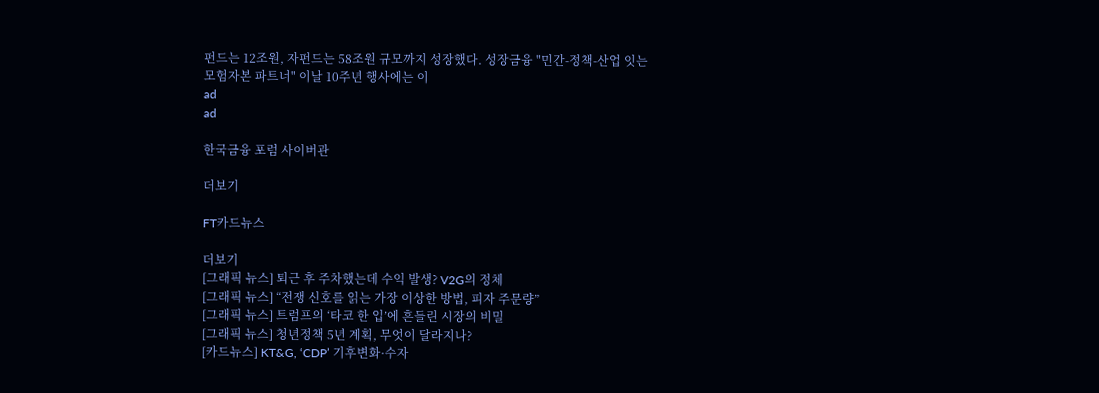펀드는 12조원, 자펀드는 58조원 규모까지 성장했다. 성장금융 "민간-정책-산업 잇는 모험자본 파트너" 이날 10주년 행사에는 이
ad
ad

한국금융 포럼 사이버관

더보기

FT카드뉴스

더보기
[그래픽 뉴스] 퇴근 후 주차했는데 수익 발생? V2G의 정체
[그래픽 뉴스] “전쟁 신호를 읽는 가장 이상한 방법, 피자 주문량”
[그래픽 뉴스] 트럼프의 ‘타코 한 입’에 흔들린 시장의 비밀
[그래픽 뉴스] 청년정책 5년 계획, 무엇이 달라지나?
[카드뉴스] KT&G, ‘CDP’ 기후변화·수자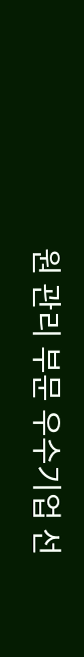원 관리 부문 우수기업 선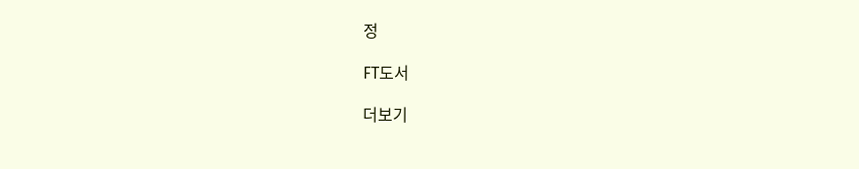정

FT도서

더보기